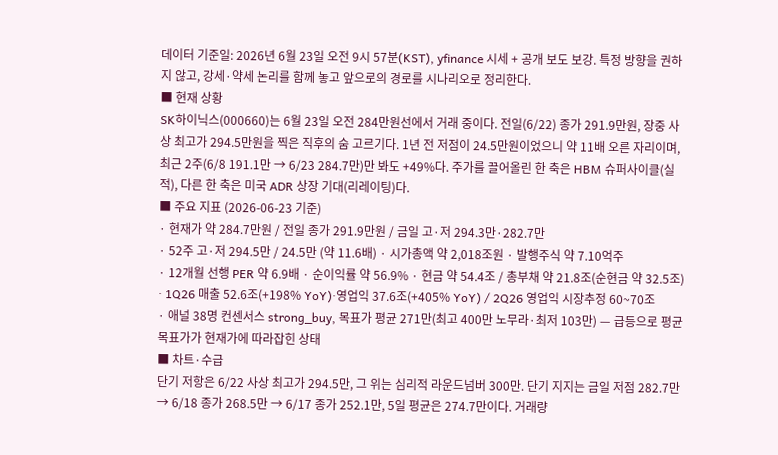데이터 기준일: 2026년 6월 23일 오전 9시 57분(KST), yfinance 시세 + 공개 보도 보강. 특정 방향을 권하지 않고, 강세·약세 논리를 함께 놓고 앞으로의 경로를 시나리오로 정리한다.
■ 현재 상황
SK하이닉스(000660)는 6월 23일 오전 284만원선에서 거래 중이다. 전일(6/22) 종가 291.9만원, 장중 사상 최고가 294.5만원을 찍은 직후의 숨 고르기다. 1년 전 저점이 24.5만원이었으니 약 11배 오른 자리이며, 최근 2주(6/8 191.1만 → 6/23 284.7만)만 봐도 +49%다. 주가를 끌어올린 한 축은 HBM 슈퍼사이클(실적), 다른 한 축은 미국 ADR 상장 기대(리레이팅)다.
■ 주요 지표 (2026-06-23 기준)
· 현재가 약 284.7만원 / 전일 종가 291.9만원 / 금일 고·저 294.3만·282.7만
· 52주 고·저 294.5만 / 24.5만 (약 11.6배) · 시가총액 약 2,018조원 · 발행주식 약 7.10억주
· 12개월 선행 PER 약 6.9배 · 순이익률 약 56.9% · 현금 약 54.4조 / 총부채 약 21.8조(순현금 약 32.5조)
· 1Q26 매출 52.6조(+198% YoY)·영업익 37.6조(+405% YoY) / 2Q26 영업익 시장추정 60~70조
· 애널 38명 컨센서스 strong_buy, 목표가 평균 271만(최고 400만 노무라·최저 103만) — 급등으로 평균 목표가가 현재가에 따라잡힌 상태
■ 차트·수급
단기 저항은 6/22 사상 최고가 294.5만, 그 위는 심리적 라운드넘버 300만. 단기 지지는 금일 저점 282.7만 → 6/18 종가 268.5만 → 6/17 종가 252.1만, 5일 평균은 274.7만이다. 거래량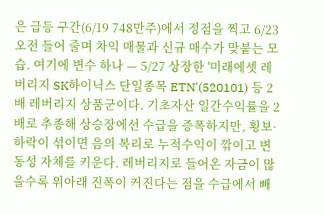은 급등 구간(6/19 748만주)에서 정점을 찍고 6/23 오전 들어 줄며 차익 매물과 신규 매수가 맞붙는 모습. 여기에 변수 하나 — 5/27 상장한 '미래에셋 레버리지 SK하이닉스 단일종목 ETN'(520101) 등 2배 레버리지 상품군이다. 기초자산 일간수익률을 2배로 추종해 상승장에선 수급을 증폭하지만, 횡보·하락이 섞이면 음의 복리로 누적수익이 깎이고 변동성 자체를 키운다. 레버리지로 들어온 자금이 많을수록 위아래 진폭이 커진다는 점을 수급에서 빼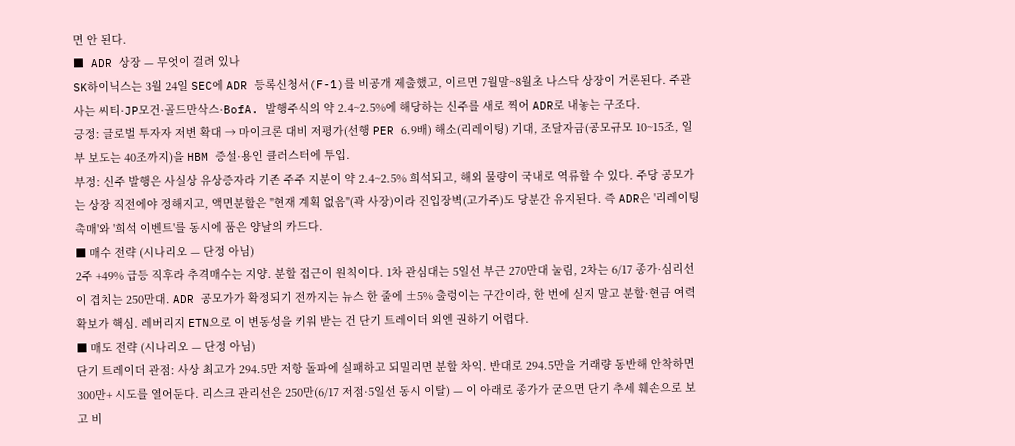면 안 된다.
■ ADR 상장 — 무엇이 걸려 있나
SK하이닉스는 3월 24일 SEC에 ADR 등록신청서(F-1)를 비공개 제출했고, 이르면 7월말~8월초 나스닥 상장이 거론된다. 주관사는 씨티·JP모건·골드만삭스·BofA. 발행주식의 약 2.4~2.5%에 해당하는 신주를 새로 찍어 ADR로 내놓는 구조다.
긍정: 글로벌 투자자 저변 확대 → 마이크론 대비 저평가(선행 PER 6.9배) 해소(리레이팅) 기대, 조달자금(공모규모 10~15조, 일부 보도는 40조까지)을 HBM 증설·용인 클러스터에 투입.
부정: 신주 발행은 사실상 유상증자라 기존 주주 지분이 약 2.4~2.5% 희석되고, 해외 물량이 국내로 역류할 수 있다. 주당 공모가는 상장 직전에야 정해지고, 액면분할은 "현재 계획 없음"(곽 사장)이라 진입장벽(고가주)도 당분간 유지된다. 즉 ADR은 '리레이팅 촉매'와 '희석 이벤트'를 동시에 품은 양날의 카드다.
■ 매수 전략 (시나리오 — 단정 아님)
2주 +49% 급등 직후라 추격매수는 지양. 분할 접근이 원칙이다. 1차 관심대는 5일선 부근 270만대 눌림, 2차는 6/17 종가·심리선이 겹치는 250만대. ADR 공모가가 확정되기 전까지는 뉴스 한 줄에 ±5% 출렁이는 구간이라, 한 번에 싣지 말고 분할·현금 여력 확보가 핵심. 레버리지 ETN으로 이 변동성을 키워 받는 건 단기 트레이더 외엔 권하기 어렵다.
■ 매도 전략 (시나리오 — 단정 아님)
단기 트레이더 관점: 사상 최고가 294.5만 저항 돌파에 실패하고 되밀리면 분할 차익. 반대로 294.5만을 거래량 동반해 안착하면 300만+ 시도를 열어둔다. 리스크 관리선은 250만(6/17 저점·5일선 동시 이탈) — 이 아래로 종가가 굳으면 단기 추세 훼손으로 보고 비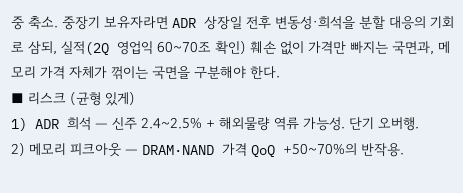중 축소. 중장기 보유자라면 ADR 상장일 전후 변동성·희석을 분할 대응의 기회로 삼되, 실적(2Q 영업익 60~70조 확인) 훼손 없이 가격만 빠지는 국면과, 메모리 가격 자체가 꺾이는 국면을 구분해야 한다.
■ 리스크 (균형 있게)
1) ADR 희석 — 신주 2.4~2.5% + 해외물량 역류 가능성. 단기 오버행.
2) 메모리 피크아웃 — DRAM·NAND 가격 QoQ +50~70%의 반작용.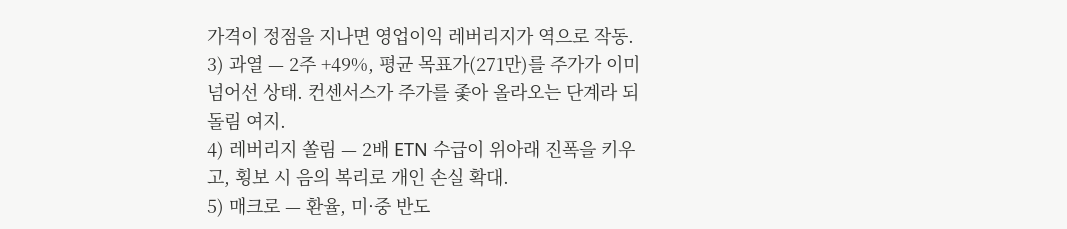가격이 정점을 지나면 영업이익 레버리지가 역으로 작동.
3) 과열 — 2주 +49%, 평균 목표가(271만)를 주가가 이미 넘어선 상태. 컨센서스가 주가를 좇아 올라오는 단계라 되돌림 여지.
4) 레버리지 쏠림 — 2배 ETN 수급이 위아래 진폭을 키우고, 횡보 시 음의 복리로 개인 손실 확대.
5) 매크로 — 환율, 미·중 반도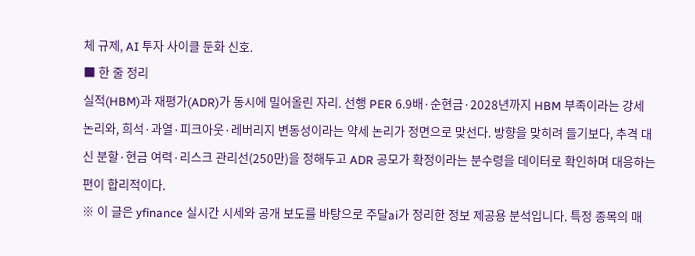체 규제, AI 투자 사이클 둔화 신호.
■ 한 줄 정리
실적(HBM)과 재평가(ADR)가 동시에 밀어올린 자리. 선행 PER 6.9배·순현금·2028년까지 HBM 부족이라는 강세 논리와, 희석·과열·피크아웃·레버리지 변동성이라는 약세 논리가 정면으로 맞선다. 방향을 맞히려 들기보다, 추격 대신 분할·현금 여력·리스크 관리선(250만)을 정해두고 ADR 공모가 확정이라는 분수령을 데이터로 확인하며 대응하는 편이 합리적이다.
※ 이 글은 yfinance 실시간 시세와 공개 보도를 바탕으로 주달ai가 정리한 정보 제공용 분석입니다. 특정 종목의 매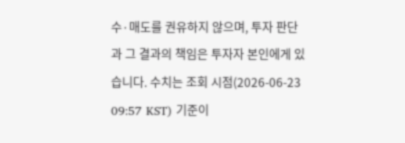수·매도를 권유하지 않으며, 투자 판단과 그 결과의 책임은 투자자 본인에게 있습니다. 수치는 조회 시점(2026-06-23 09:57 KST) 기준이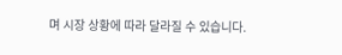며 시장 상황에 따라 달라질 수 있습니다.